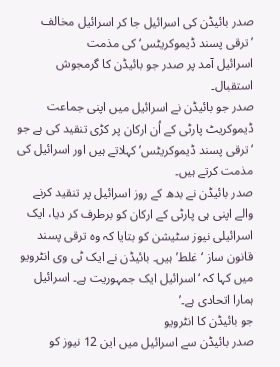صدر بائیڈن کی اسرائیل جا کر اسرائیل مخالف ’ترقی پسند ڈیموکریٹس‘ کی مذمت
اسرائیل آمد پر صدر جو بائیڈن کا گرمجوش استقبال۔
صدر جو بائیڈن نے اسرائیل میں اپنی جماعت ڈیموکریٹ پارٹی کے اُن ارکان پر کڑی تنقید کی ہے جو ‘ترقی پسند ڈیموکریٹس’ کہلاتے ہیں اور اسرائیل کی مذمت کرتے ہیں۔
صدر بائیڈن نے بدھ کے روز اسرائیل پر تنقید کرنے والے اپنی ہی پارٹی کے ارکان کو برطرف کر دیا، ایک اسرائیلی نیوز سٹیشن کو بتایا کہ وہ ترقی پسند قانون ساز ‘غلط’ ہیں۔ بائیڈن نے ایک ٹی وی انٹرویو میں کہا کہ ‘اسرائیل ایک جمہوریت ہے۔ اسرائیل ہمارا اتحادی ہے۔’
جو بائیڈن کا انٹرویو
صدر بائیڈن سے اسرائیل میں این 12 نیوز کو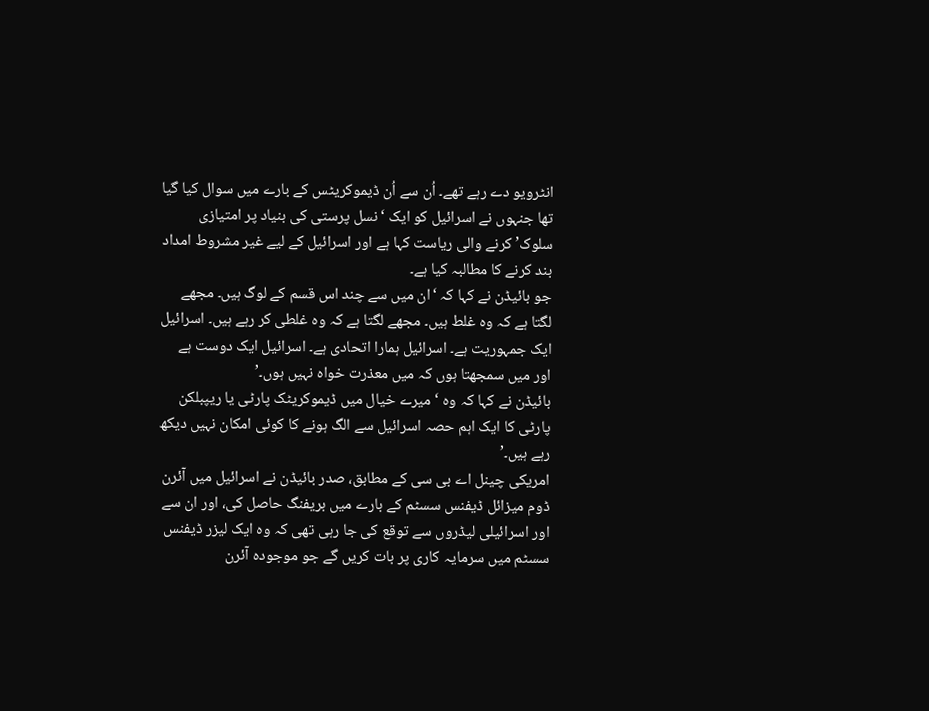انٹرویو دے رہے تھے۔ اُن سے اُن ڈیموکریٹس کے بارے میں سوال کیا گیا تھا جنہوں نے اسرائیل کو ایک ‘نسل پرستی کی بنیاد پر امتیازی سلوک’ کرنے والی ریاست کہا ہے اور اسرائیل کے لیے غیر مشروط امداد بند کرنے کا مطالبہ کیا ہے۔
جو بائیڈن نے کہا کہ ‘ان میں سے چند اس قسم کے لوگ ہیں۔ مجھے لگتا ہے کہ وہ غلط ہیں۔ مجھے لگتا ہے کہ وہ غلطی کر رہے ہیں۔ اسرائیل ایک جمہوریت ہے۔ اسرائیل ہمارا اتحادی ہے۔ اسرائیل ایک دوست ہے اور میں سمجھتا ہوں کہ میں معذرت خواہ نہیں ہوں۔’
بائیڈن نے کہا کہ وہ ‘میرے خیال میں ڈیموکریٹک پارٹی یا ریپبلکن پارٹی کا ایک اہم حصہ اسرائیل سے الگ ہونے کا کوئی امکان نہیں دیکھ رہے ہیں۔’
امریکی چینل اے بی سی کے مطابق، صدر بائیڈن نے اسرائیل میں آئرن ڈوم میزائل ڈیفنس سسٹم کے بارے میں بریفنگ حاصل کی، اور ان سے اور اسرائیلی لیڈروں سے توقع کی جا رہی تھی کہ وہ ایک لیزر ڈیفنس سسٹم میں سرمایہ کاری پر بات کریں گے جو موجودہ آئرن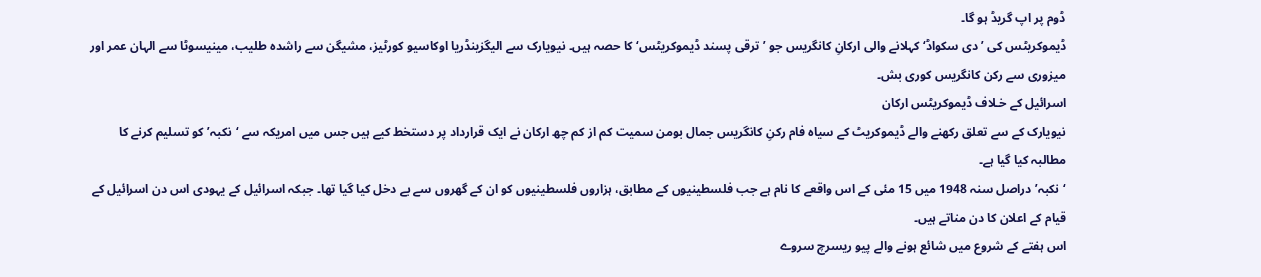ڈوم پر اپ گریڈ ہو گا۔
ڈیموکریٹس کی ’دی سکواڈ‘ کہلانے والی ارکانِ کانگریس جو ’ترقی پسند ڈیموکریٹس‘ کا حصہ ہیں۔ نیویارک سے الیگزینڈریا اوکاسیو کورٹیز، مشیگن سے راشدہ طلیب، مینیسوٹا سے الہان عمر اور میزوری سے رکن کانگریس کوری بش۔
اسرائیل کے خـلاف ڈیموکریٹس ارکان
نیویارک کے سے تعلق رکھنے والے ڈیموکریٹ کے سیاہ فام رکنِ کانگریس جمال بومن سمیت کم از کم چھ ارکان نے ایک قرارداد پر دستخط کیے ہیں جس میں امریکہ سے ‘نکبہ’ کو تسلیم کرنے کا مطالبہ کیا گیا ہے۔
‘نکبہ’ دراصل سنہ 1948 میں 15 مئی کے اس واقعے کا نام ہے جب فلسطینیوں کے مطابق، ہزاروں فلسطینیوں کو ان کے گھروں سے بے دخل کیا گیا تھا۔ جبکہ اسرائیل کے یہودی اس دن اسرائیل کے قیام کے اعلان کا دن مناتے ہیں۔
اس ہفتے کے شروع میں شائع ہونے والے پیو ریسرچ سروے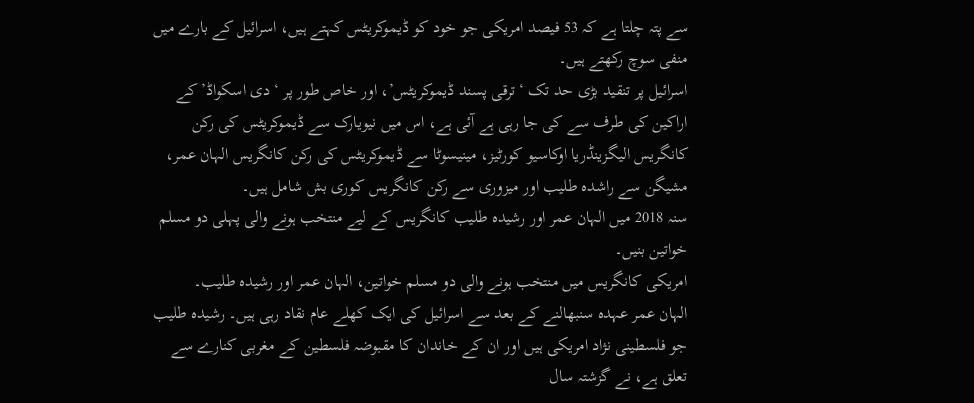سے پتہ چلتا ہے کہ 53 فیصد امریکی جو خود کو ڈیموکریٹس کہتے ہیں، اسرائیل کے بارے میں منفی سوچ رکھتے ہیں۔
اسرائیل پر تنقید بڑی حد تک ‘ترقی پسند ڈیموکریٹس’، اور خاص طور پر ‘دی اسکواڈ’ کے اراکین کی طرف سے کی جا رہی ہے آئی ہے، اس میں نیویارک سے ڈیموکریٹس کی رکن کانگریس الیگزینڈریا اوکاسیو کورٹیز، مینیسوٹا سے ڈیموکریٹس کی رکن کانگریس الہان عمر، مشیگن سے راشدہ طلیب اور میزوری سے رکن کانگریس کوری بش شامل ہیں۔
سنہ 2018 میں الہان عمر اور رشیدہ طلیب کانگریس کے لیے منتخب ہونے والی پہلی دو مسلم خواتین بنیں۔
امریکی کانگریس میں منتخب ہونے والی دو مسلم خواتین، الہان عمر اور رشیدہ طلیب۔
الہان عمر عہدہ سنبھالنے کے بعد سے اسرائیل کی ایک کھلے عام نقاد رہی ہیں۔ رشیدہ طلیب جو فلسطینی نژاد امریکی ہیں اور ان کے خاندان کا مقبوضہ فلسطین کے مغربی کنارے سے تعلق ہے، نے گزشتہ سال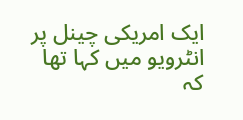ایک امریکی چینل پر انٹرویو میں کہا تھا کہ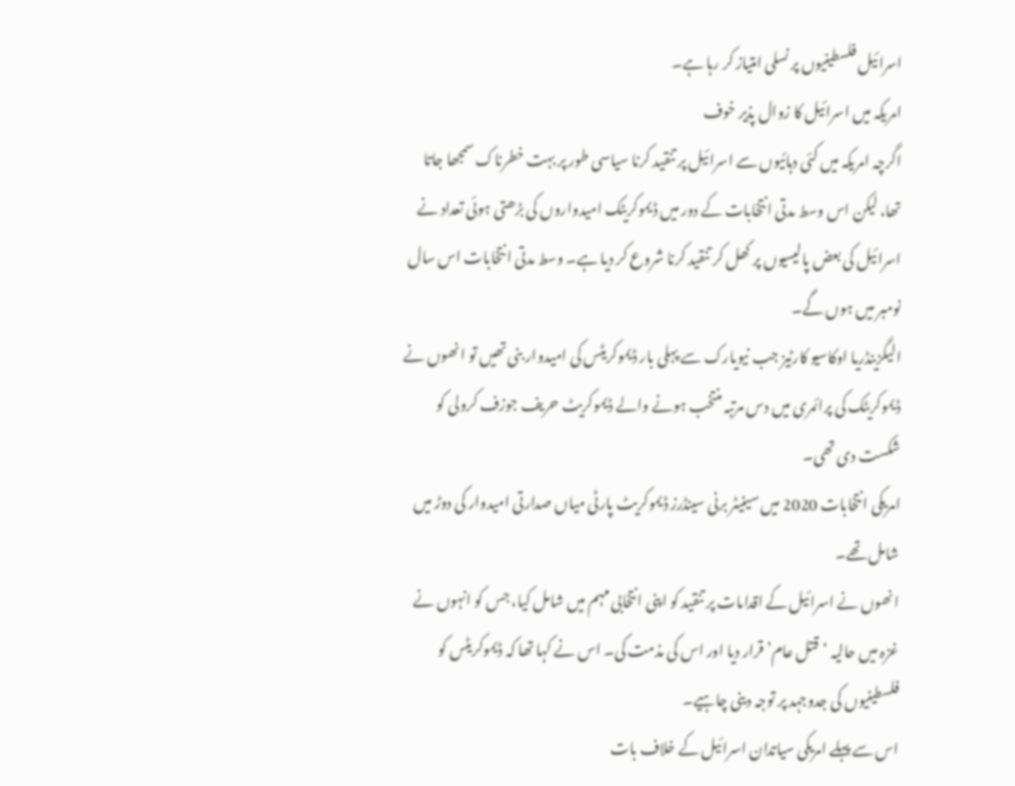اسرائیل فلسطینیوں پر نسلی امتیاز کر رہا ہے۔
امریکہ میں اسرائیل کا زوال پذیر خوف
اگرچہ امریکہ میں کئی دہائیوں سے اسرائیل پر تنقید کرنا سیاسی طور پر بہت خطرناک سمجھا جاتا تھا، لیکن اس وسط مدتی انتخابات کے دور میں ڈیموکریٹک امیدواروں کی بڑھتی ہوئی تعداد نے اسرائیل کی بعض پالیسیوں پر کھل کر تنقید کرنا شروع کر دیا ہے۔ وسط مدتی انتخابات اس سال نومبر میں ہوں گے۔
الیگزینڈریا اوکاسیو کارٹیز جب نیویارک سے پہلی بار ڈیموکریٹس کی امیدوار بنی تھیں تو انھوں نے ڈیموکریٹک کی پرائمری میں دس مرتبہ منتخب ہونے والے ڈیموکریٹ حریف جوزف کرولی کو شکست دی تھی۔
امریکی انتخابات 2020 میں سینیٹر برنی سینڈرز ڈیموکریٹ پارٹی میاں صدارتی امیدوار کی دوڑ میں شامل تھے۔
انھوں نے اسرائیل کے اقدامات پر تنقید کو اپنی انتخابی مہم میں شامل کیا، جس کو انہوں نے غزہ میں حالیہ ‘قتل عام’ قرار دیا اور اس کی مذمت کی۔ اس نے کہا تھا کہ ڈیموکریٹس کو فلسطینیوں کی جدوجہد پر توجہ دینی چاہیے۔
اس سے پہلے امریکی سیاتدان اسرائیل کے خلاف بات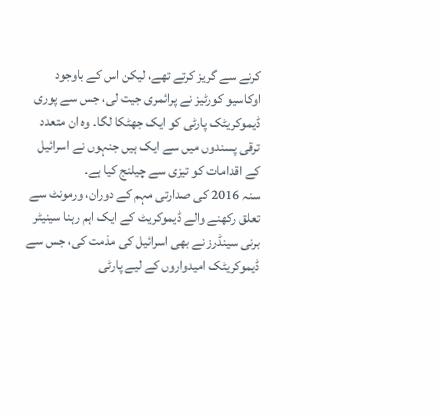کرنے سے گریز کرتے تھے، لیکن اس کے باوجود اوکاسیو کورٹیز نے پرائمری جیت لی، جس سے پوری ڈیموکریٹک پارٹی کو ایک جھٹکا لگا۔ وہ ان متعدد ترقی پسندوں میں سے ایک ہیں جنہوں نے اسرائیل کے اقدامات کو تیزی سے چیلنج کیا ہے۔
سنہ 2016 کی صدارتی مہم کے دوران، ورمونٹ سے تعلق رکھنے والے ڈیموکریٹ کے ایک اہم رہنا سینیٹر برنی سینڈرز نے بھی اسرائیل کی مذمت کی، جس سے ڈیموکریٹک امیدواروں کے لیے پارٹی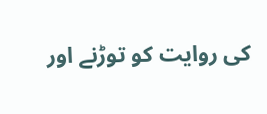کی روایت کو توڑنے اور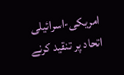امریکی-اسرائیلی اتحاد پر تنقید کرنے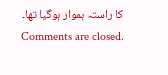کا راستہ ہموار ہوگیا تھا۔
Comments are closed.